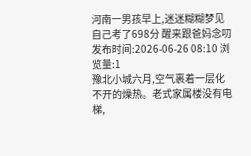河南一男孩早上,迷迷糊糊梦见自己考了698分 醒来跟爸妈念叨
发布时间:2026-06-26 08:10 浏览量:1
豫北小城六月,空气裹着一层化不开的燥热。老式家属楼没有电梯,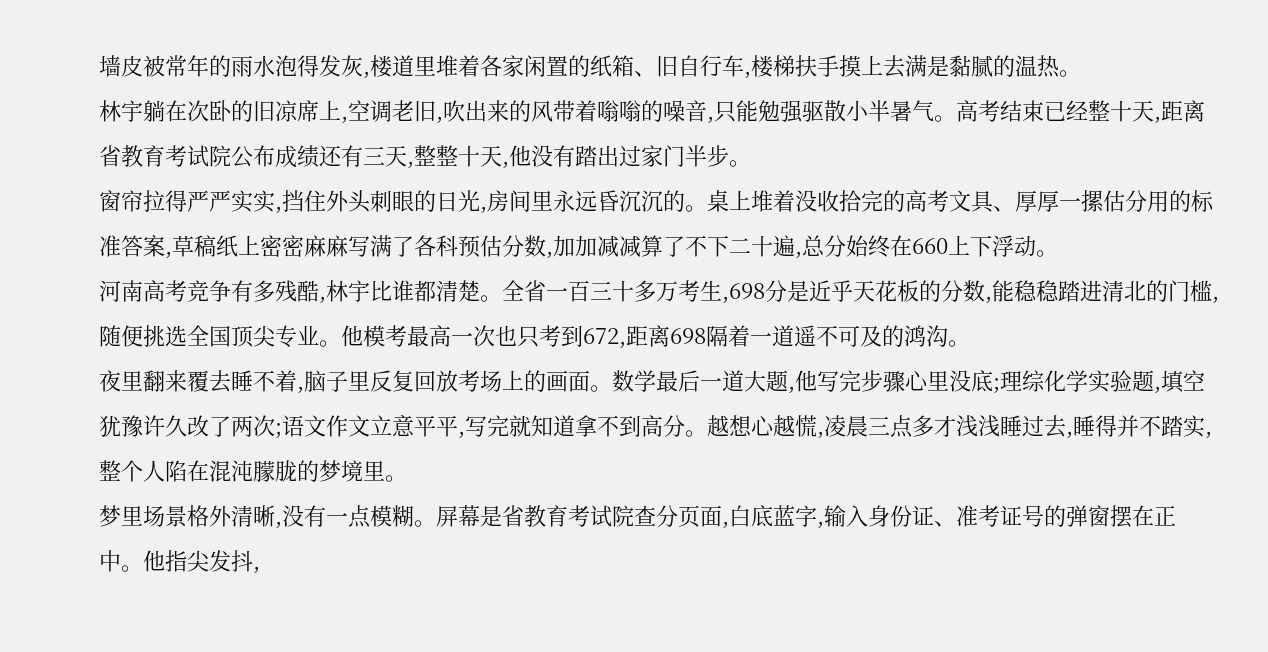墙皮被常年的雨水泡得发灰,楼道里堆着各家闲置的纸箱、旧自行车,楼梯扶手摸上去满是黏腻的温热。
林宇躺在次卧的旧凉席上,空调老旧,吹出来的风带着嗡嗡的噪音,只能勉强驱散小半暑气。高考结束已经整十天,距离省教育考试院公布成绩还有三天,整整十天,他没有踏出过家门半步。
窗帘拉得严严实实,挡住外头刺眼的日光,房间里永远昏沉沉的。桌上堆着没收拾完的高考文具、厚厚一摞估分用的标准答案,草稿纸上密密麻麻写满了各科预估分数,加加减减算了不下二十遍,总分始终在660上下浮动。
河南高考竞争有多残酷,林宇比谁都清楚。全省一百三十多万考生,698分是近乎天花板的分数,能稳稳踏进清北的门槛,随便挑选全国顶尖专业。他模考最高一次也只考到672,距离698隔着一道遥不可及的鸿沟。
夜里翻来覆去睡不着,脑子里反复回放考场上的画面。数学最后一道大题,他写完步骤心里没底;理综化学实验题,填空犹豫许久改了两次;语文作文立意平平,写完就知道拿不到高分。越想心越慌,凌晨三点多才浅浅睡过去,睡得并不踏实,整个人陷在混沌朦胧的梦境里。
梦里场景格外清晰,没有一点模糊。屏幕是省教育考试院查分页面,白底蓝字,输入身份证、准考证号的弹窗摆在正中。他指尖发抖,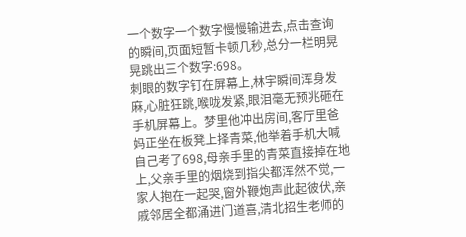一个数字一个数字慢慢输进去,点击查询的瞬间,页面短暂卡顿几秒,总分一栏明晃晃跳出三个数字:698。
刺眼的数字钉在屏幕上,林宇瞬间浑身发麻,心脏狂跳,喉咙发紧,眼泪毫无预兆砸在手机屏幕上。梦里他冲出房间,客厅里爸妈正坐在板凳上择青菜,他举着手机大喊自己考了698,母亲手里的青菜直接掉在地上,父亲手里的烟烧到指尖都浑然不觉,一家人抱在一起哭,窗外鞭炮声此起彼伏,亲戚邻居全都涌进门道喜,清北招生老师的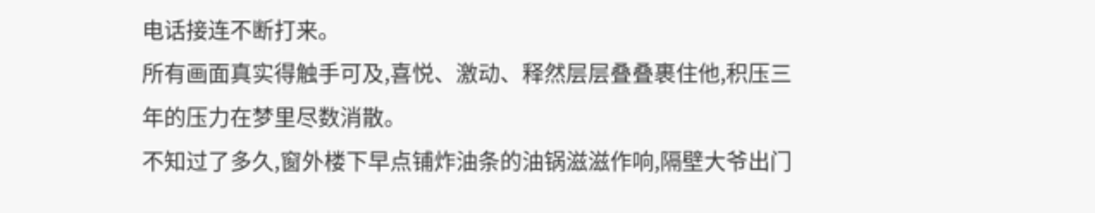电话接连不断打来。
所有画面真实得触手可及,喜悦、激动、释然层层叠叠裹住他,积压三年的压力在梦里尽数消散。
不知过了多久,窗外楼下早点铺炸油条的油锅滋滋作响,隔壁大爷出门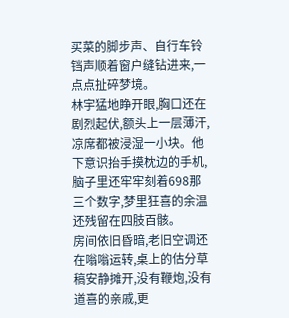买菜的脚步声、自行车铃铛声顺着窗户缝钻进来,一点点扯碎梦境。
林宇猛地睁开眼,胸口还在剧烈起伏,额头上一层薄汗,凉席都被浸湿一小块。他下意识抬手摸枕边的手机,脑子里还牢牢刻着698那三个数字,梦里狂喜的余温还残留在四肢百骸。
房间依旧昏暗,老旧空调还在嗡嗡运转,桌上的估分草稿安静摊开,没有鞭炮,没有道喜的亲戚,更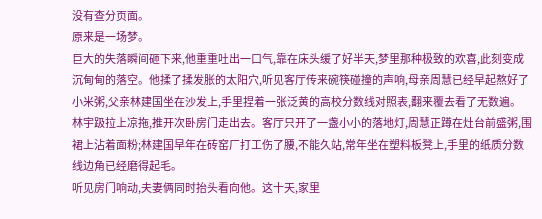没有查分页面。
原来是一场梦。
巨大的失落瞬间砸下来,他重重吐出一口气,靠在床头缓了好半天,梦里那种极致的欢喜,此刻变成沉甸甸的落空。他揉了揉发胀的太阳穴,听见客厅传来碗筷碰撞的声响,母亲周慧已经早起熬好了小米粥,父亲林建国坐在沙发上,手里捏着一张泛黄的高校分数线对照表,翻来覆去看了无数遍。
林宇趿拉上凉拖,推开次卧房门走出去。客厅只开了一盏小小的落地灯,周慧正蹲在灶台前盛粥,围裙上沾着面粉;林建国早年在砖窑厂打工伤了腰,不能久站,常年坐在塑料板凳上,手里的纸质分数线边角已经磨得起毛。
听见房门响动,夫妻俩同时抬头看向他。这十天,家里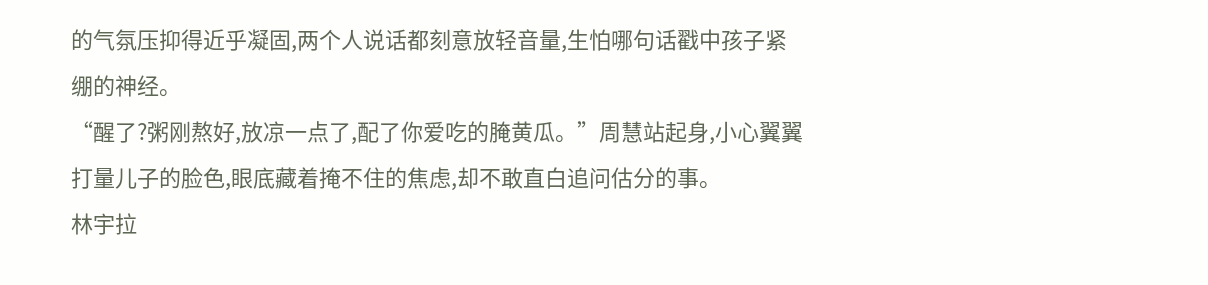的气氛压抑得近乎凝固,两个人说话都刻意放轻音量,生怕哪句话戳中孩子紧绷的神经。
“醒了?粥刚熬好,放凉一点了,配了你爱吃的腌黄瓜。”周慧站起身,小心翼翼打量儿子的脸色,眼底藏着掩不住的焦虑,却不敢直白追问估分的事。
林宇拉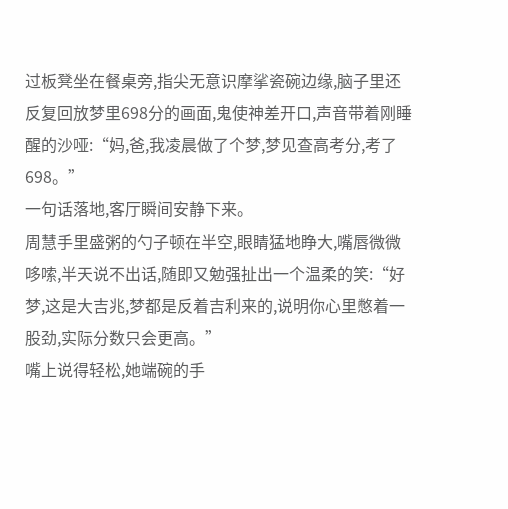过板凳坐在餐桌旁,指尖无意识摩挲瓷碗边缘,脑子里还反复回放梦里698分的画面,鬼使神差开口,声音带着刚睡醒的沙哑:“妈,爸,我凌晨做了个梦,梦见查高考分,考了698。”
一句话落地,客厅瞬间安静下来。
周慧手里盛粥的勺子顿在半空,眼睛猛地睁大,嘴唇微微哆嗦,半天说不出话,随即又勉强扯出一个温柔的笑:“好梦,这是大吉兆,梦都是反着吉利来的,说明你心里憋着一股劲,实际分数只会更高。”
嘴上说得轻松,她端碗的手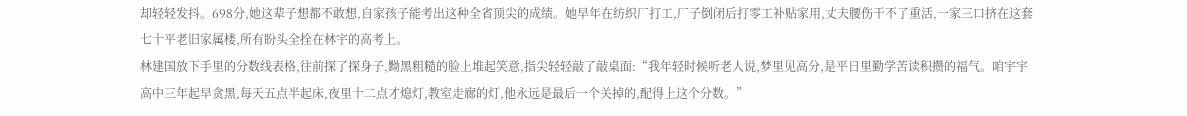却轻轻发抖。698分,她这辈子想都不敢想,自家孩子能考出这种全省顶尖的成绩。她早年在纺织厂打工,厂子倒闭后打零工补贴家用,丈夫腰伤干不了重活,一家三口挤在这套七十平老旧家属楼,所有盼头全拴在林宇的高考上。
林建国放下手里的分数线表格,往前探了探身子,黝黑粗糙的脸上堆起笑意,指尖轻轻敲了敲桌面:“我年轻时候听老人说,梦里见高分,是平日里勤学苦读积攒的福气。咱宇宇高中三年起早贪黑,每天五点半起床,夜里十二点才熄灯,教室走廊的灯,他永远是最后一个关掉的,配得上这个分数。”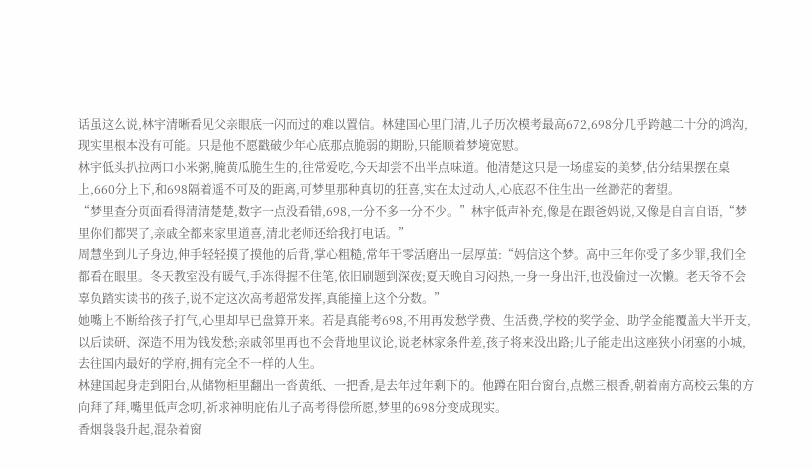话虽这么说,林宇清晰看见父亲眼底一闪而过的难以置信。林建国心里门清,儿子历次模考最高672,698分几乎跨越二十分的鸿沟,现实里根本没有可能。只是他不愿戳破少年心底那点脆弱的期盼,只能顺着梦境宽慰。
林宇低头扒拉两口小米粥,腌黄瓜脆生生的,往常爱吃,今天却尝不出半点味道。他清楚这只是一场虚妄的美梦,估分结果摆在桌上,660分上下,和698隔着遥不可及的距离,可梦里那种真切的狂喜,实在太过动人,心底忍不住生出一丝渺茫的奢望。
“梦里查分页面看得清清楚楚,数字一点没看错,698,一分不多一分不少。”林宇低声补充,像是在跟爸妈说,又像是自言自语,“梦里你们都哭了,亲戚全都来家里道喜,清北老师还给我打电话。”
周慧坐到儿子身边,伸手轻轻摸了摸他的后背,掌心粗糙,常年干零活磨出一层厚茧:“妈信这个梦。高中三年你受了多少罪,我们全都看在眼里。冬天教室没有暖气,手冻得握不住笔,依旧刷题到深夜;夏天晚自习闷热,一身一身出汗,也没偷过一次懒。老天爷不会辜负踏实读书的孩子,说不定这次高考超常发挥,真能撞上这个分数。”
她嘴上不断给孩子打气,心里却早已盘算开来。若是真能考698,不用再发愁学费、生活费,学校的奖学金、助学金能覆盖大半开支,以后读研、深造不用为钱发愁;亲戚邻里再也不会背地里议论,说老林家条件差,孩子将来没出路;儿子能走出这座狭小闭塞的小城,去往国内最好的学府,拥有完全不一样的人生。
林建国起身走到阳台,从储物柜里翻出一沓黄纸、一把香,是去年过年剩下的。他蹲在阳台窗台,点燃三根香,朝着南方高校云集的方向拜了拜,嘴里低声念叨,祈求神明庇佑儿子高考得偿所愿,梦里的698分变成现实。
香烟袅袅升起,混杂着窗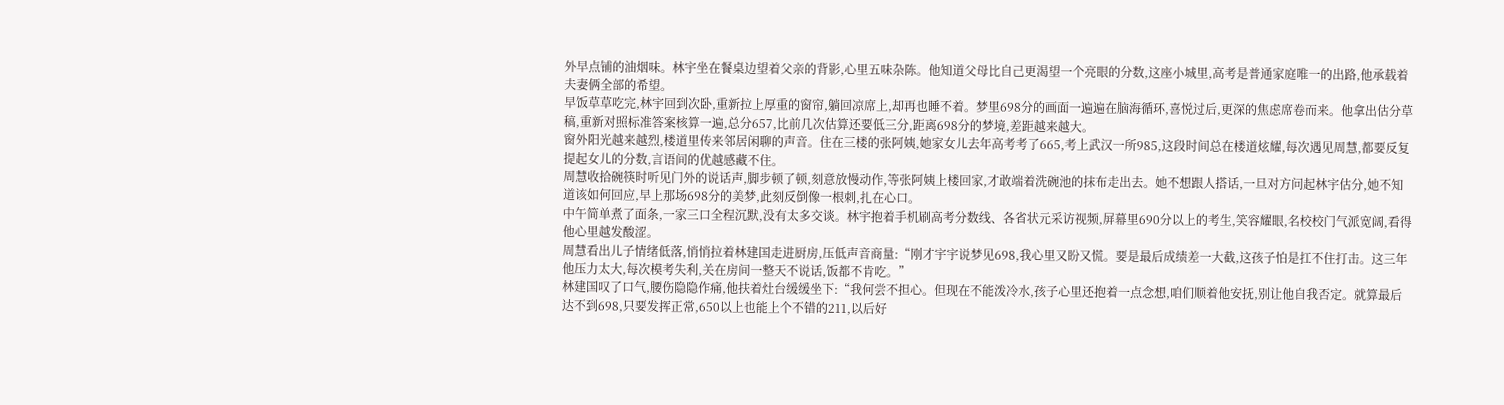外早点铺的油烟味。林宇坐在餐桌边望着父亲的背影,心里五味杂陈。他知道父母比自己更渴望一个亮眼的分数,这座小城里,高考是普通家庭唯一的出路,他承载着夫妻俩全部的希望。
早饭草草吃完,林宇回到次卧,重新拉上厚重的窗帘,躺回凉席上,却再也睡不着。梦里698分的画面一遍遍在脑海循环,喜悦过后,更深的焦虑席卷而来。他拿出估分草稿,重新对照标准答案核算一遍,总分657,比前几次估算还要低三分,距离698分的梦境,差距越来越大。
窗外阳光越来越烈,楼道里传来邻居闲聊的声音。住在三楼的张阿姨,她家女儿去年高考考了665,考上武汉一所985,这段时间总在楼道炫耀,每次遇见周慧,都要反复提起女儿的分数,言语间的优越感藏不住。
周慧收拾碗筷时听见门外的说话声,脚步顿了顿,刻意放慢动作,等张阿姨上楼回家,才敢端着洗碗池的抹布走出去。她不想跟人搭话,一旦对方问起林宇估分,她不知道该如何回应,早上那场698分的美梦,此刻反倒像一根刺,扎在心口。
中午简单煮了面条,一家三口全程沉默,没有太多交谈。林宇抱着手机刷高考分数线、各省状元采访视频,屏幕里690分以上的考生,笑容耀眼,名校校门气派宽阔,看得他心里越发酸涩。
周慧看出儿子情绪低落,悄悄拉着林建国走进厨房,压低声音商量:“刚才宇宇说梦见698,我心里又盼又慌。要是最后成绩差一大截,这孩子怕是扛不住打击。这三年他压力太大,每次模考失利,关在房间一整天不说话,饭都不肯吃。”
林建国叹了口气,腰伤隐隐作痛,他扶着灶台缓缓坐下:“我何尝不担心。但现在不能泼冷水,孩子心里还抱着一点念想,咱们顺着他安抚,别让他自我否定。就算最后达不到698,只要发挥正常,650以上也能上个不错的211,以后好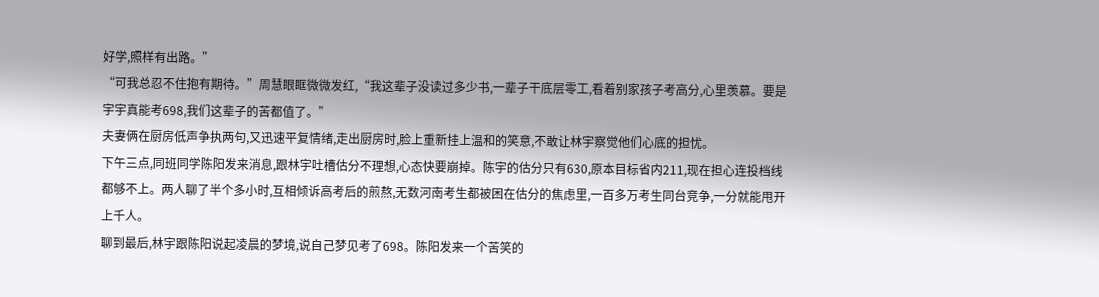好学,照样有出路。”
“可我总忍不住抱有期待。”周慧眼眶微微发红,“我这辈子没读过多少书,一辈子干底层零工,看着别家孩子考高分,心里羡慕。要是宇宇真能考698,我们这辈子的苦都值了。”
夫妻俩在厨房低声争执两句,又迅速平复情绪,走出厨房时,脸上重新挂上温和的笑意,不敢让林宇察觉他们心底的担忧。
下午三点,同班同学陈阳发来消息,跟林宇吐槽估分不理想,心态快要崩掉。陈宇的估分只有630,原本目标省内211,现在担心连投档线都够不上。两人聊了半个多小时,互相倾诉高考后的煎熬,无数河南考生都被困在估分的焦虑里,一百多万考生同台竞争,一分就能甩开上千人。
聊到最后,林宇跟陈阳说起凌晨的梦境,说自己梦见考了698。陈阳发来一个苦笑的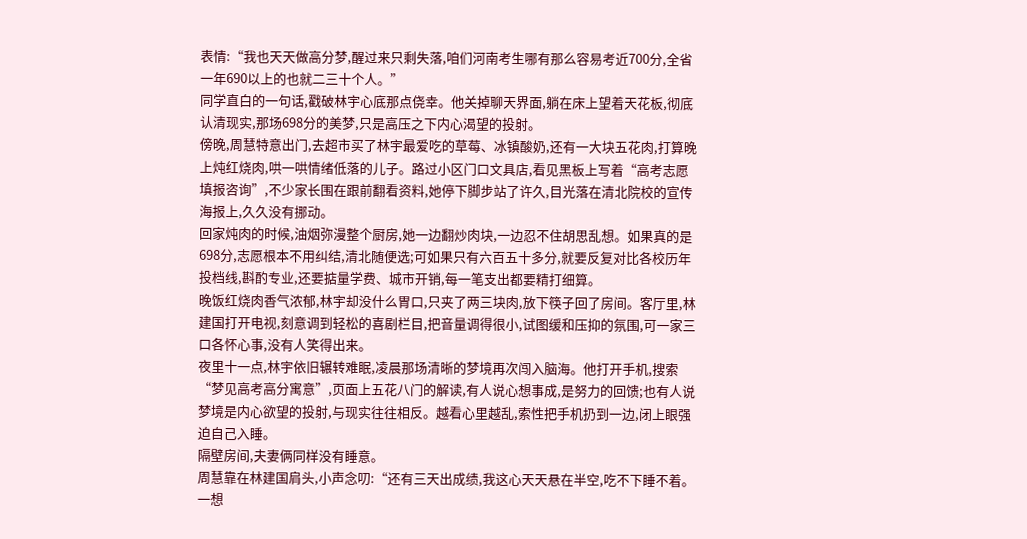表情:“我也天天做高分梦,醒过来只剩失落,咱们河南考生哪有那么容易考近700分,全省一年690以上的也就二三十个人。”
同学直白的一句话,戳破林宇心底那点侥幸。他关掉聊天界面,躺在床上望着天花板,彻底认清现实,那场698分的美梦,只是高压之下内心渴望的投射。
傍晚,周慧特意出门,去超市买了林宇最爱吃的草莓、冰镇酸奶,还有一大块五花肉,打算晚上炖红烧肉,哄一哄情绪低落的儿子。路过小区门口文具店,看见黑板上写着“高考志愿填报咨询”,不少家长围在跟前翻看资料,她停下脚步站了许久,目光落在清北院校的宣传海报上,久久没有挪动。
回家炖肉的时候,油烟弥漫整个厨房,她一边翻炒肉块,一边忍不住胡思乱想。如果真的是698分,志愿根本不用纠结,清北随便选;可如果只有六百五十多分,就要反复对比各校历年投档线,斟酌专业,还要掂量学费、城市开销,每一笔支出都要精打细算。
晚饭红烧肉香气浓郁,林宇却没什么胃口,只夹了两三块肉,放下筷子回了房间。客厅里,林建国打开电视,刻意调到轻松的喜剧栏目,把音量调得很小,试图缓和压抑的氛围,可一家三口各怀心事,没有人笑得出来。
夜里十一点,林宇依旧辗转难眠,凌晨那场清晰的梦境再次闯入脑海。他打开手机,搜索“梦见高考高分寓意”,页面上五花八门的解读,有人说心想事成,是努力的回馈;也有人说梦境是内心欲望的投射,与现实往往相反。越看心里越乱,索性把手机扔到一边,闭上眼强迫自己入睡。
隔壁房间,夫妻俩同样没有睡意。
周慧靠在林建国肩头,小声念叨:“还有三天出成绩,我这心天天悬在半空,吃不下睡不着。一想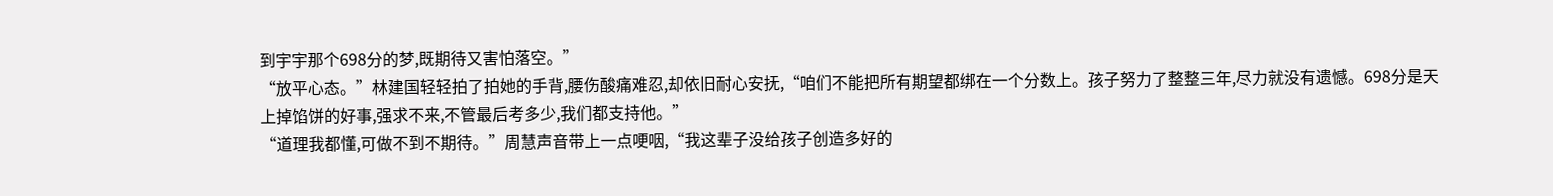到宇宇那个698分的梦,既期待又害怕落空。”
“放平心态。”林建国轻轻拍了拍她的手背,腰伤酸痛难忍,却依旧耐心安抚,“咱们不能把所有期望都绑在一个分数上。孩子努力了整整三年,尽力就没有遗憾。698分是天上掉馅饼的好事,强求不来,不管最后考多少,我们都支持他。”
“道理我都懂,可做不到不期待。”周慧声音带上一点哽咽,“我这辈子没给孩子创造多好的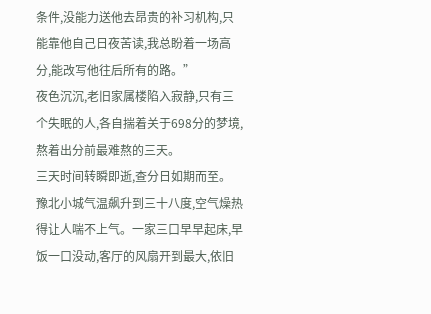条件,没能力送他去昂贵的补习机构,只能靠他自己日夜苦读,我总盼着一场高分,能改写他往后所有的路。”
夜色沉沉,老旧家属楼陷入寂静,只有三个失眠的人,各自揣着关于698分的梦境,熬着出分前最难熬的三天。
三天时间转瞬即逝,查分日如期而至。
豫北小城气温飙升到三十八度,空气燥热得让人喘不上气。一家三口早早起床,早饭一口没动,客厅的风扇开到最大,依旧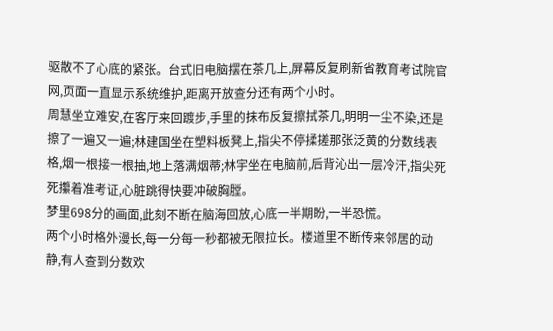驱散不了心底的紧张。台式旧电脑摆在茶几上,屏幕反复刷新省教育考试院官网,页面一直显示系统维护,距离开放查分还有两个小时。
周慧坐立难安,在客厅来回踱步,手里的抹布反复擦拭茶几,明明一尘不染,还是擦了一遍又一遍;林建国坐在塑料板凳上,指尖不停揉搓那张泛黄的分数线表格,烟一根接一根抽,地上落满烟蒂;林宇坐在电脑前,后背沁出一层冷汗,指尖死死攥着准考证,心脏跳得快要冲破胸膛。
梦里698分的画面,此刻不断在脑海回放,心底一半期盼,一半恐慌。
两个小时格外漫长,每一分每一秒都被无限拉长。楼道里不断传来邻居的动静,有人查到分数欢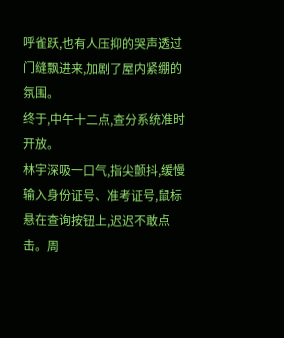呼雀跃,也有人压抑的哭声透过门缝飘进来,加剧了屋内紧绷的氛围。
终于,中午十二点,查分系统准时开放。
林宇深吸一口气,指尖颤抖,缓慢输入身份证号、准考证号,鼠标悬在查询按钮上,迟迟不敢点击。周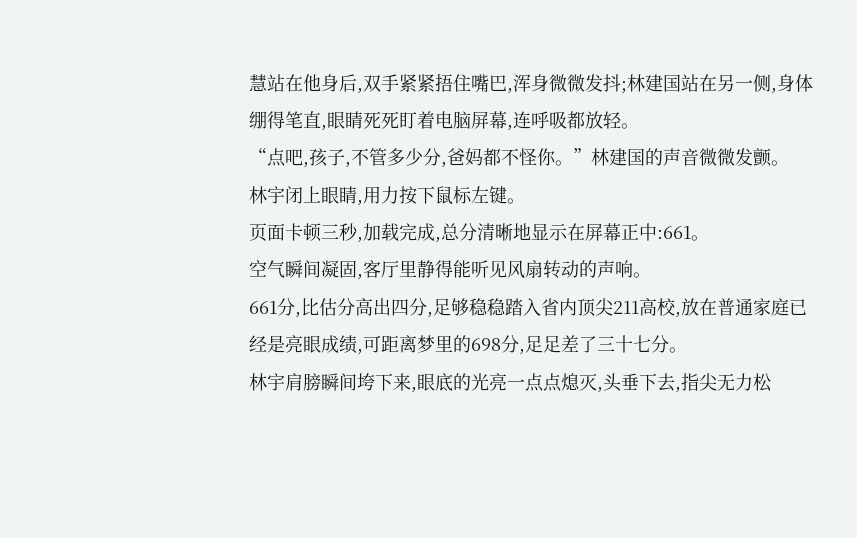慧站在他身后,双手紧紧捂住嘴巴,浑身微微发抖;林建国站在另一侧,身体绷得笔直,眼睛死死盯着电脑屏幕,连呼吸都放轻。
“点吧,孩子,不管多少分,爸妈都不怪你。”林建国的声音微微发颤。
林宇闭上眼睛,用力按下鼠标左键。
页面卡顿三秒,加载完成,总分清晰地显示在屏幕正中:661。
空气瞬间凝固,客厅里静得能听见风扇转动的声响。
661分,比估分高出四分,足够稳稳踏入省内顶尖211高校,放在普通家庭已经是亮眼成绩,可距离梦里的698分,足足差了三十七分。
林宇肩膀瞬间垮下来,眼底的光亮一点点熄灭,头垂下去,指尖无力松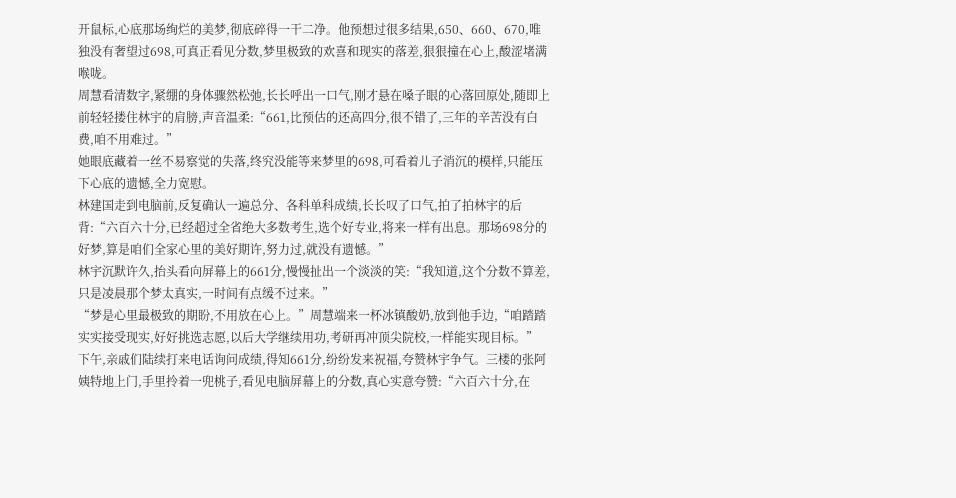开鼠标,心底那场绚烂的美梦,彻底碎得一干二净。他预想过很多结果,650、660、670,唯独没有奢望过698,可真正看见分数,梦里极致的欢喜和现实的落差,狠狠撞在心上,酸涩堵满喉咙。
周慧看清数字,紧绷的身体骤然松弛,长长呼出一口气,刚才悬在嗓子眼的心落回原处,随即上前轻轻搂住林宇的肩膀,声音温柔:“661,比预估的还高四分,很不错了,三年的辛苦没有白费,咱不用难过。”
她眼底藏着一丝不易察觉的失落,终究没能等来梦里的698,可看着儿子消沉的模样,只能压下心底的遗憾,全力宽慰。
林建国走到电脑前,反复确认一遍总分、各科单科成绩,长长叹了口气,拍了拍林宇的后背:“六百六十分,已经超过全省绝大多数考生,选个好专业,将来一样有出息。那场698分的好梦,算是咱们全家心里的美好期许,努力过,就没有遗憾。”
林宇沉默许久,抬头看向屏幕上的661分,慢慢扯出一个淡淡的笑:“我知道,这个分数不算差,只是凌晨那个梦太真实,一时间有点缓不过来。”
“梦是心里最极致的期盼,不用放在心上。”周慧端来一杯冰镇酸奶,放到他手边,“咱踏踏实实接受现实,好好挑选志愿,以后大学继续用功,考研再冲顶尖院校,一样能实现目标。”
下午,亲戚们陆续打来电话询问成绩,得知661分,纷纷发来祝福,夸赞林宇争气。三楼的张阿姨特地上门,手里拎着一兜桃子,看见电脑屏幕上的分数,真心实意夸赞:“六百六十分,在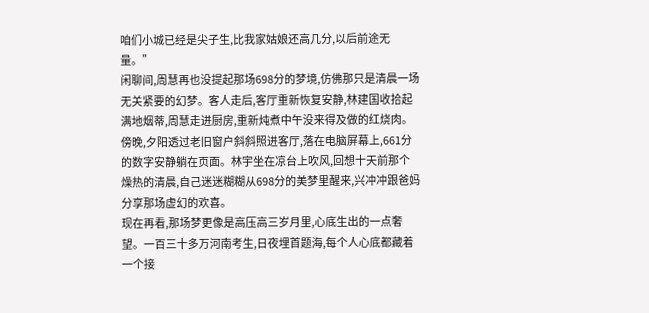咱们小城已经是尖子生,比我家姑娘还高几分,以后前途无量。”
闲聊间,周慧再也没提起那场698分的梦境,仿佛那只是清晨一场无关紧要的幻梦。客人走后,客厅重新恢复安静,林建国收拾起满地烟蒂,周慧走进厨房,重新炖煮中午没来得及做的红烧肉。
傍晚,夕阳透过老旧窗户斜斜照进客厅,落在电脑屏幕上,661分的数字安静躺在页面。林宇坐在凉台上吹风,回想十天前那个燥热的清晨,自己迷迷糊糊从698分的美梦里醒来,兴冲冲跟爸妈分享那场虚幻的欢喜。
现在再看,那场梦更像是高压高三岁月里,心底生出的一点奢望。一百三十多万河南考生,日夜埋首题海,每个人心底都藏着一个接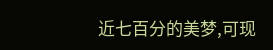近七百分的美梦,可现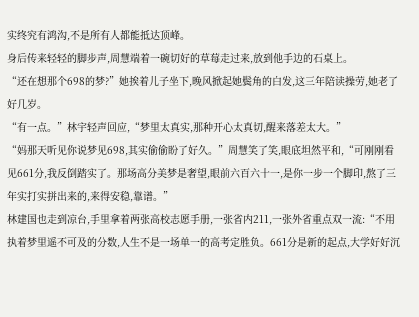实终究有鸿沟,不是所有人都能抵达顶峰。
身后传来轻轻的脚步声,周慧端着一碗切好的草莓走过来,放到他手边的石桌上。
“还在想那个698的梦?”她挨着儿子坐下,晚风掀起她鬓角的白发,这三年陪读操劳,她老了好几岁。
“有一点。”林宇轻声回应,“梦里太真实,那种开心太真切,醒来落差太大。”
“妈那天听见你说梦见698,其实偷偷盼了好久。”周慧笑了笑,眼底坦然平和,“可刚刚看见661分,我反倒踏实了。那场高分美梦是奢望,眼前六百六十一,是你一步一个脚印,熬了三年实打实拼出来的,来得安稳,靠谱。”
林建国也走到凉台,手里拿着两张高校志愿手册,一张省内211,一张外省重点双一流:“不用执着梦里遥不可及的分数,人生不是一场单一的高考定胜负。661分是新的起点,大学好好沉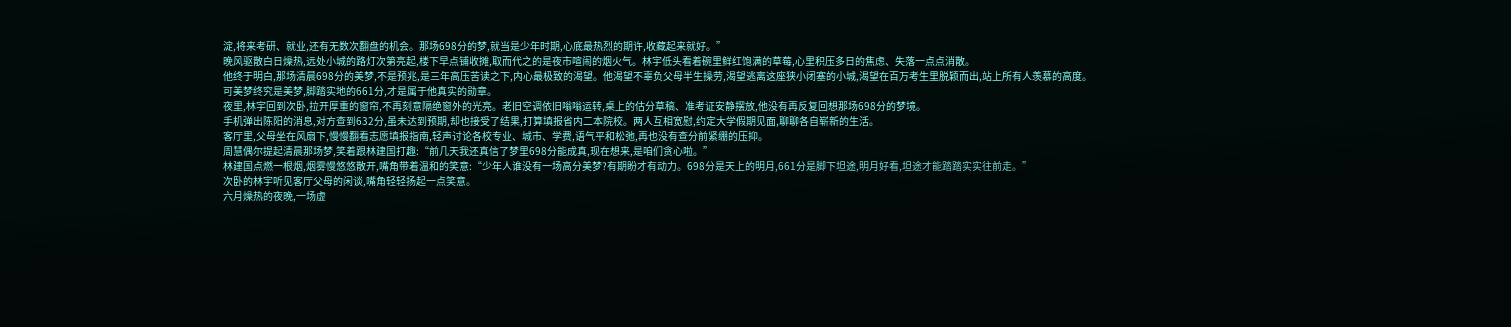淀,将来考研、就业,还有无数次翻盘的机会。那场698分的梦,就当是少年时期,心底最热烈的期许,收藏起来就好。”
晚风驱散白日燥热,远处小城的路灯次第亮起,楼下早点铺收摊,取而代之的是夜市喧闹的烟火气。林宇低头看着碗里鲜红饱满的草莓,心里积压多日的焦虑、失落一点点消散。
他终于明白,那场清晨698分的美梦,不是预兆,是三年高压苦读之下,内心最极致的渴望。他渴望不辜负父母半生操劳,渴望逃离这座狭小闭塞的小城,渴望在百万考生里脱颖而出,站上所有人羡慕的高度。
可美梦终究是美梦,脚踏实地的661分,才是属于他真实的勋章。
夜里,林宇回到次卧,拉开厚重的窗帘,不再刻意隔绝窗外的光亮。老旧空调依旧嗡嗡运转,桌上的估分草稿、准考证安静摆放,他没有再反复回想那场698分的梦境。
手机弹出陈阳的消息,对方查到632分,虽未达到预期,却也接受了结果,打算填报省内二本院校。两人互相宽慰,约定大学假期见面,聊聊各自崭新的生活。
客厅里,父母坐在风扇下,慢慢翻看志愿填报指南,轻声讨论各校专业、城市、学费,语气平和松弛,再也没有查分前紧绷的压抑。
周慧偶尔提起清晨那场梦,笑着跟林建国打趣:“前几天我还真信了梦里698分能成真,现在想来,是咱们贪心啦。”
林建国点燃一根烟,烟雾慢悠悠散开,嘴角带着温和的笑意:“少年人谁没有一场高分美梦?有期盼才有动力。698分是天上的明月,661分是脚下坦途,明月好看,坦途才能踏踏实实往前走。”
次卧的林宇听见客厅父母的闲谈,嘴角轻轻扬起一点笑意。
六月燥热的夜晚,一场虚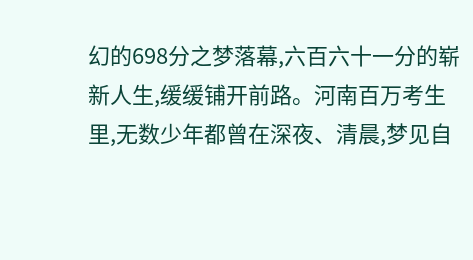幻的698分之梦落幕,六百六十一分的崭新人生,缓缓铺开前路。河南百万考生里,无数少年都曾在深夜、清晨,梦见自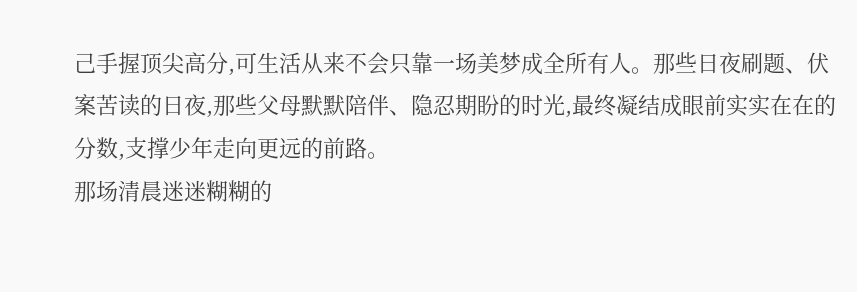己手握顶尖高分,可生活从来不会只靠一场美梦成全所有人。那些日夜刷题、伏案苦读的日夜,那些父母默默陪伴、隐忍期盼的时光,最终凝结成眼前实实在在的分数,支撑少年走向更远的前路。
那场清晨迷迷糊糊的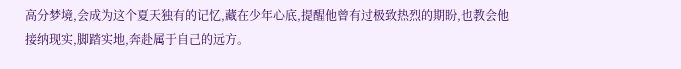高分梦境,会成为这个夏天独有的记忆,藏在少年心底,提醒他曾有过极致热烈的期盼,也教会他接纳现实,脚踏实地,奔赴属于自己的远方。